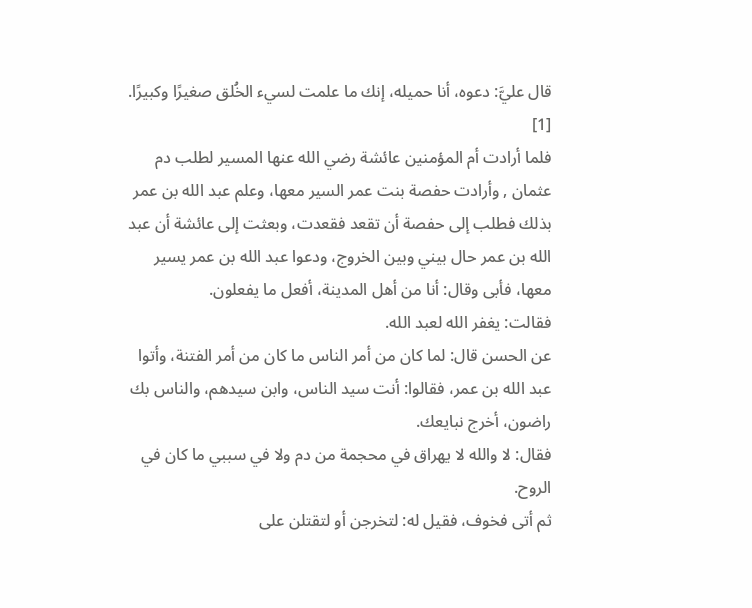قال عليَّ: دعوه، أنا حميله، إنك ما علمت لسيء الخُلق صغيرًا وكبيرًا. [1]
فلما أرادت أم المؤمنين عائشة رضي الله عنها المسير لطلب دم عثمان , وأرادت حفصة بنت عمر السير معها، وعلم عبد الله بن عمر بذلك فطلب إلى حفصة أن تقعد فقعدت، وبعثت إلى عائشة أن عبد الله بن عمر حال بيني وبين الخروج، ودعوا عبد الله بن عمر يسير معها، فأبى وقال: أنا من أهل المدينة، أفعل ما يفعلون.
فقالت: يغفر الله لعبد الله.
عن الحسن قال: لما كان من أمر الناس ما كان من أمر الفتنة، وأتوا عبد الله بن عمر، فقالوا: أنت سيد الناس، وابن سيدهم، والناس بك راضون، أخرج نبايعك.
فقال: لا والله لا يهراق في محجمة من دم ولا في سببي ما كان في الروح.
ثم أتى فخوف، فقيل له: لتخرجن أو لتقتلن على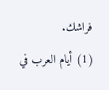فراشك.
(1) أيام العرب في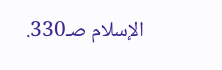الإسلام صـ330.